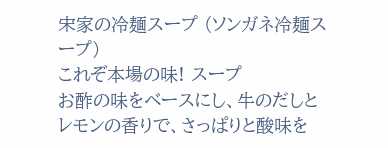宋家の冷麺スープ (ソンガネ冷麺スープ)
これぞ本場の味! スープ
お酢の味をベースにし、牛のだしとレモンの香りで、さっぱりと酸味を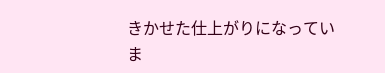きかせた仕上がりになっていま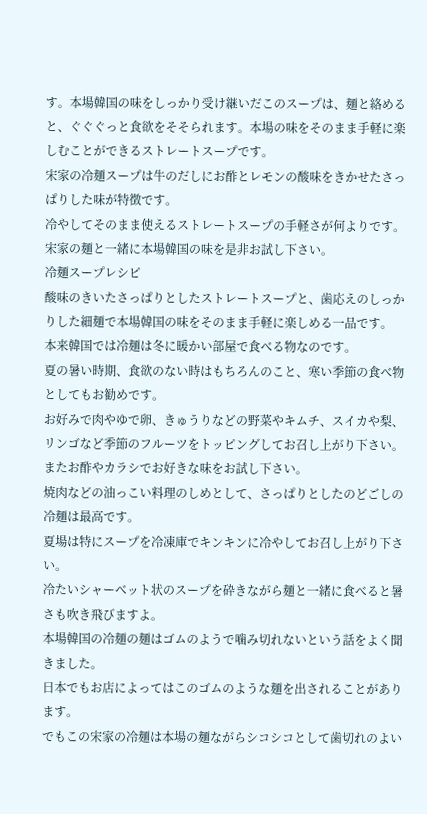す。本場韓国の味をしっかり受け継いだこのスープは、麺と絡めると、ぐぐぐっと食欲をそそられます。本場の味をそのまま手軽に楽しむことができるストレートスープです。
宋家の冷麺スープは牛のだしにお酢とレモンの酸味をきかせたさっぱりした味が特徴です。
冷やしてそのまま使えるストレートスープの手軽さが何よりです。
宋家の麺と一緒に本場韓国の味を是非お試し下さい。
冷麺スープレシピ
酸味のきいたさっぱりとしたストレートスープと、歯応えのしっかりした細麺で本場韓国の味をそのまま手軽に楽しめる一品です。
本来韓国では冷麺は冬に暖かい部屋で食べる物なのです。
夏の暑い時期、食欲のない時はもちろんのこと、寒い季節の食べ物としてもお勧めです。
お好みで肉やゆで卵、きゅうりなどの野菜やキムチ、スイカや梨、リンゴなど季節のフルーツをトッピングしてお召し上がり下さい。またお酢やカラシでお好きな味をお試し下さい。
焼肉などの油っこい料理のしめとして、さっぱりとしたのどごしの冷麺は最高です。
夏場は特にスープを冷凍庫でキンキンに冷やしてお召し上がり下さい。
冷たいシャーベット状のスープを砕きながら麺と一緒に食べると暑さも吹き飛びますよ。
本場韓国の冷麺の麺はゴムのようで噛み切れないという話をよく聞きました。
日本でもお店によってはこのゴムのような麺を出されることがあります。
でもこの宋家の冷麺は本場の麺ながらシコシコとして歯切れのよい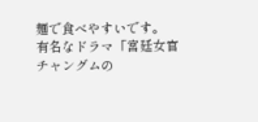麺で食べやすいです。
有名なドラマ「宮廷女官チャングムの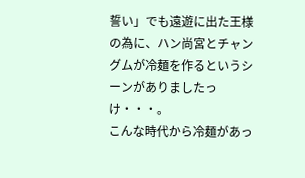誓い」でも遠遊に出た王様の為に、ハン尚宮とチャングムが冷麺を作るというシーンがありましたっけ・・・。
こんな時代から冷麺があっ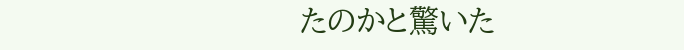たのかと驚いた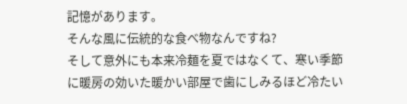記憶があります。
そんな風に伝統的な食べ物なんですね?
そして意外にも本来冷麺を夏ではなくて、寒い季節に暖房の効いた暖かい部屋で歯にしみるほど冷たい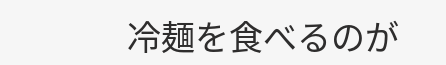冷麺を食べるのが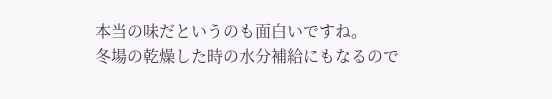本当の味だというのも面白いですね。
冬場の乾燥した時の水分補給にもなるので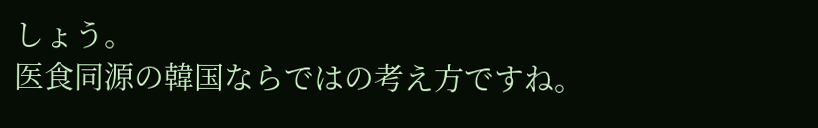しょう。
医食同源の韓国ならではの考え方ですね。